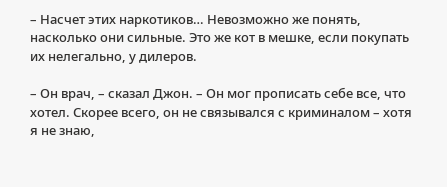– Насчет этих наркотиков… Невозможно же понять, насколько они сильные. Это же кот в мешке, если покупать их нелегально, у дилеров.

– Он врач, – сказал Джон. – Он мог прописать себе все, что хотел. Скорее всего, он не связывался с криминалом – хотя я не знаю,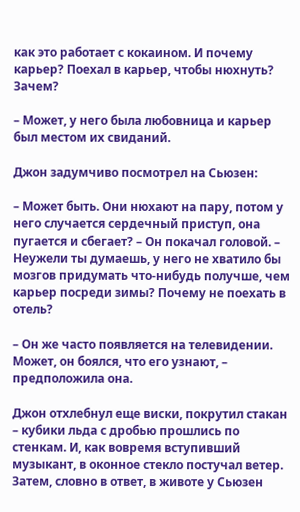как это работает с кокаином. И почему карьер? Поехал в карьер, чтобы нюхнуть? Зачем?

– Может, у него была любовница и карьер был местом их свиданий.

Джон задумчиво посмотрел на Сьюзен:

– Может быть. Они нюхают на пару, потом у него случается сердечный приступ, она пугается и сбегает? – Он покачал головой. – Неужели ты думаешь, у него не хватило бы мозгов придумать что-нибудь получше, чем карьер посреди зимы? Почему не поехать в отель?

– Он же часто появляется на телевидении. Может, он боялся, что его узнают, – предположила она.

Джон отхлебнул еще виски, покрутил стакан – кубики льда с дробью прошлись по стенкам. И, как вовремя вступивший музыкант, в оконное стекло постучал ветер. Затем, словно в ответ, в животе у Сьюзен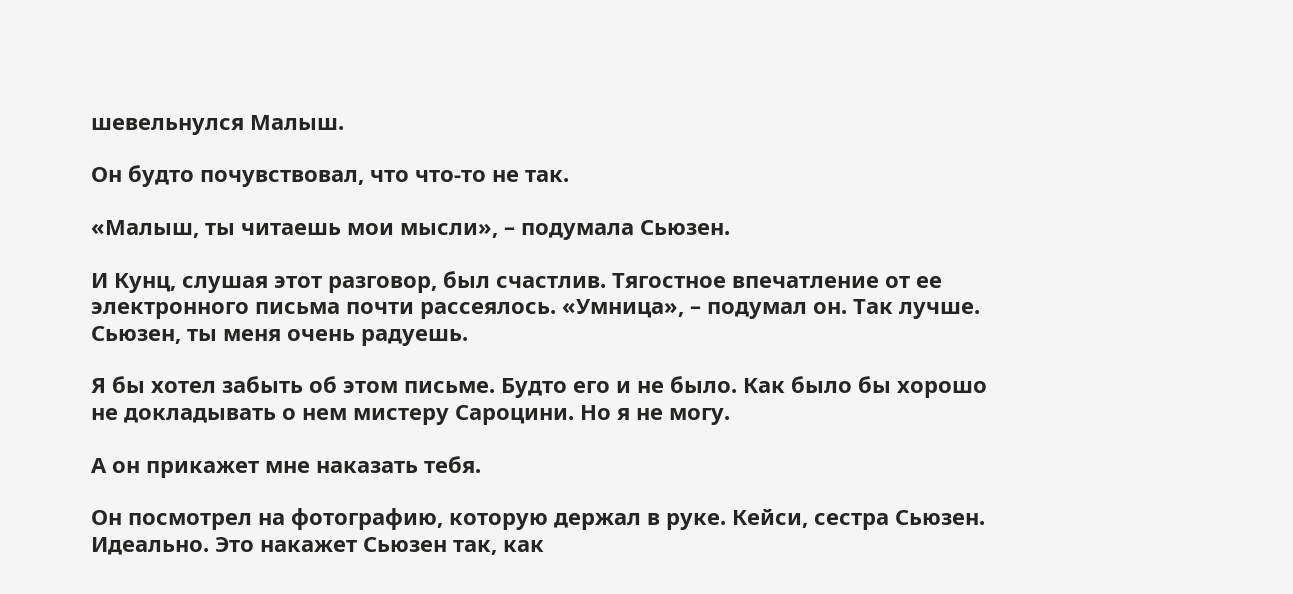шевельнулся Малыш.

Он будто почувствовал, что что-то не так.

«Малыш, ты читаешь мои мысли», – подумала Сьюзен.

И Кунц, слушая этот разговор, был счастлив. Тягостное впечатление от ее электронного письма почти рассеялось. «Умница», – подумал он. Так лучше. Сьюзен, ты меня очень радуешь.

Я бы хотел забыть об этом письме. Будто его и не было. Как было бы хорошо не докладывать о нем мистеру Сароцини. Но я не могу.

А он прикажет мне наказать тебя.

Он посмотрел на фотографию, которую держал в руке. Кейси, сестра Сьюзен. Идеально. Это накажет Сьюзен так, как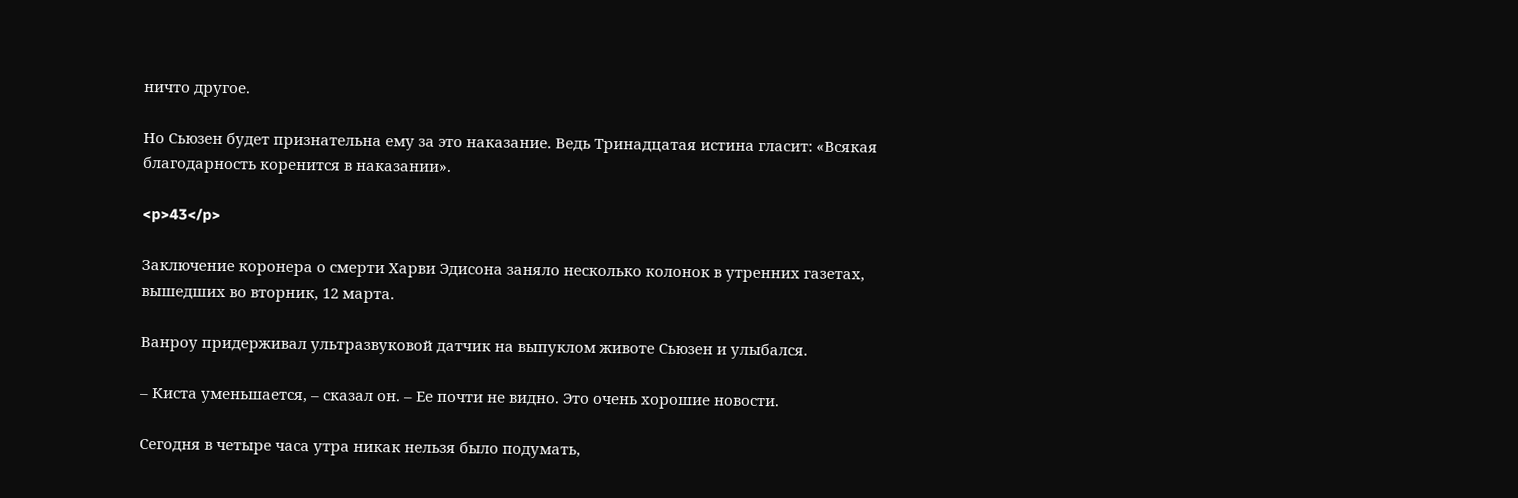ничто другое.

Но Сьюзен будет признательна ему за это наказание. Ведь Тринадцатая истина гласит: «Всякая благодарность коренится в наказании».

<p>43</p>

Заключение коронера о смерти Харви Эдисона заняло несколько колонок в утренних газетах, вышедших во вторник, 12 марта.

Ванроу придерживал ультразвуковой датчик на выпуклом животе Сьюзен и улыбался.

– Киста уменьшается, – сказал он. – Ее почти не видно. Это очень хорошие новости.

Сегодня в четыре часа утра никак нельзя было подумать,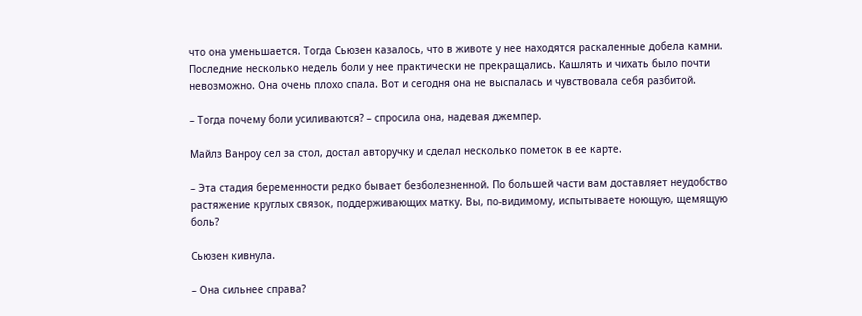что она уменьшается. Тогда Сьюзен казалось, что в животе у нее находятся раскаленные добела камни. Последние несколько недель боли у нее практически не прекращались. Кашлять и чихать было почти невозможно. Она очень плохо спала. Вот и сегодня она не выспалась и чувствовала себя разбитой.

– Тогда почему боли усиливаются? – спросила она, надевая джемпер.

Майлз Ванроу сел за стол, достал авторучку и сделал несколько пометок в ее карте.

– Эта стадия беременности редко бывает безболезненной. По большей части вам доставляет неудобство растяжение круглых связок, поддерживающих матку. Вы, по-видимому, испытываете ноющую, щемящую боль?

Сьюзен кивнула.

– Она сильнее справа?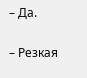– Да.

– Резкая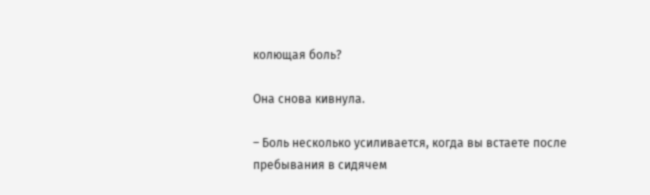колющая боль?

Она снова кивнула.

– Боль несколько усиливается, когда вы встаете после пребывания в сидячем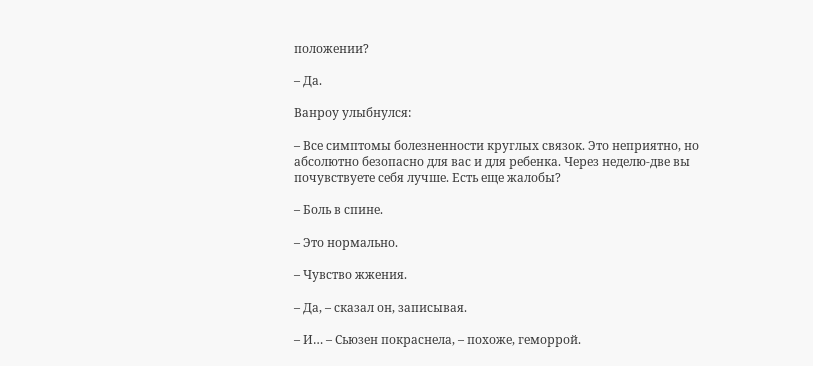положении?

– Да.

Ванроу улыбнулся:

– Все симптомы болезненности круглых связок. Это неприятно, но абсолютно безопасно для вас и для ребенка. Через неделю-две вы почувствуете себя лучше. Есть еще жалобы?

– Боль в спине.

– Это нормально.

– Чувство жжения.

– Да, – сказал он, записывая.

– И… – Сьюзен покраснела, – похоже, геморрой.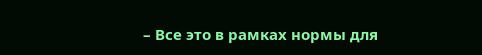– Все это в рамках нормы для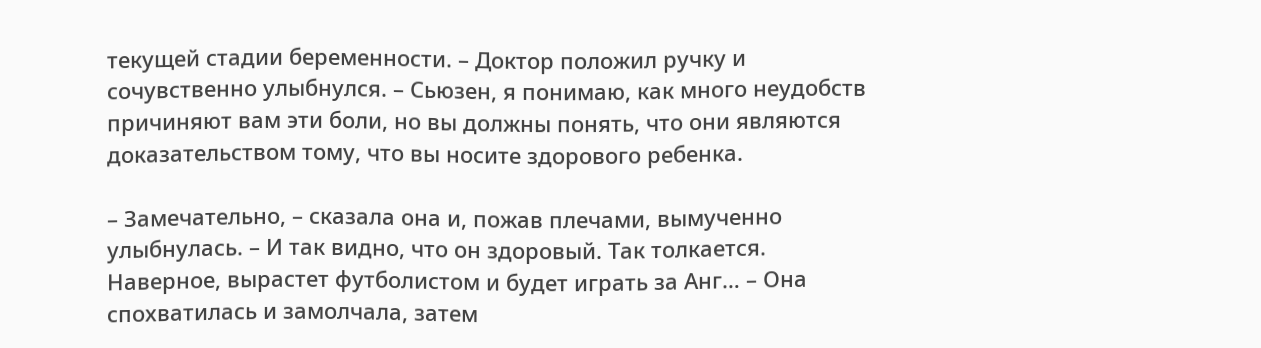текущей стадии беременности. – Доктор положил ручку и сочувственно улыбнулся. – Сьюзен, я понимаю, как много неудобств причиняют вам эти боли, но вы должны понять, что они являются доказательством тому, что вы носите здорового ребенка.

– Замечательно, – сказала она и, пожав плечами, вымученно улыбнулась. – И так видно, что он здоровый. Так толкается. Наверное, вырастет футболистом и будет играть за Анг… – Она спохватилась и замолчала, затем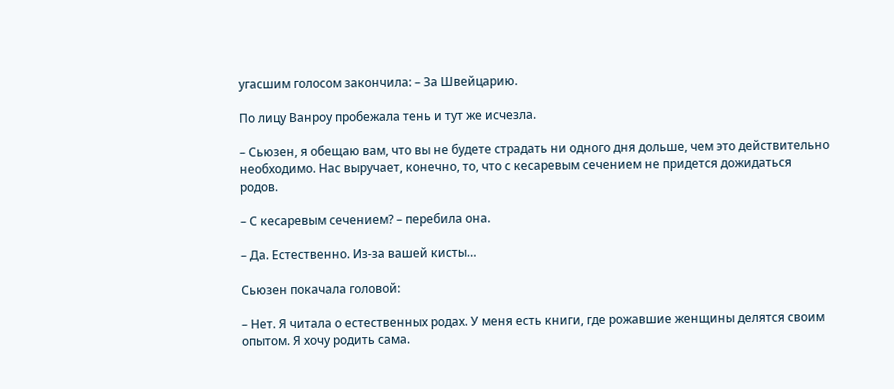угасшим голосом закончила: – За Швейцарию.

По лицу Ванроу пробежала тень и тут же исчезла.

– Сьюзен, я обещаю вам, что вы не будете страдать ни одного дня дольше, чем это действительно необходимо. Нас выручает, конечно, то, что с кесаревым сечением не придется дожидаться родов.

– С кесаревым сечением? – перебила она.

– Да. Естественно. Из-за вашей кисты…

Сьюзен покачала головой:

– Нет. Я читала о естественных родах. У меня есть книги, где рожавшие женщины делятся своим опытом. Я хочу родить сама.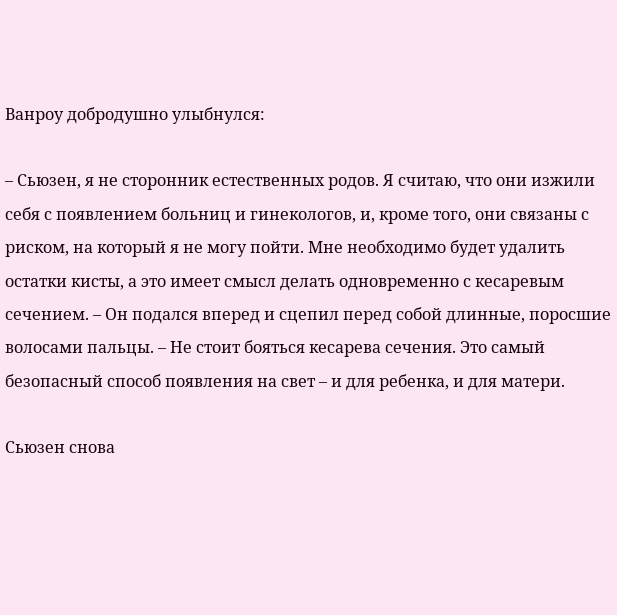Ванроу добродушно улыбнулся:

– Сьюзен, я не сторонник естественных родов. Я считаю, что они изжили себя с появлением больниц и гинекологов, и, кроме того, они связаны с риском, на который я не могу пойти. Мне необходимо будет удалить остатки кисты, а это имеет смысл делать одновременно с кесаревым сечением. – Он подался вперед и сцепил перед собой длинные, поросшие волосами пальцы. – Не стоит бояться кесарева сечения. Это самый безопасный способ появления на свет – и для ребенка, и для матери.

Сьюзен снова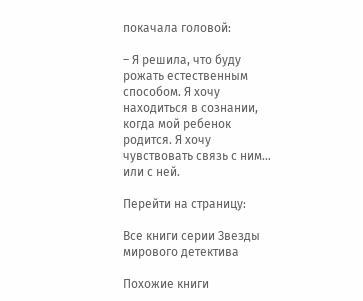покачала головой:

– Я решила, что буду рожать естественным способом. Я хочу находиться в сознании, когда мой ребенок родится. Я хочу чувствовать связь с ним… или с ней.

Перейти на страницу:

Все книги серии Звезды мирового детектива

Похожие книги